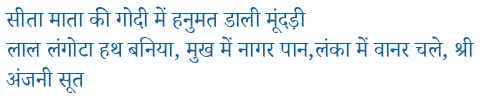सीता माता की गोदी में हनुमत डाली मूंदड़ी
लाल लंगोटा हथ बनिया, मुख में नागर पान,लंका में वानर चले, श्री अंजनी सूत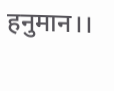हनुमान।।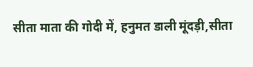सीता माता की गोदी में, हनुमत डाली मूंदड़ी,सीता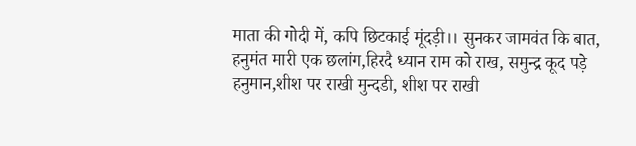माता की गोदी में, कपि छिटकाई मूंदड़ी।। सुनकर जामवंत कि बात, हनुमंत मारी एक छलांग,हिरदै ध्यान राम को राख, समुन्द्र कूद पड़े हनुमान,शीश पर राखी मुन्दडी, शीश पर राखी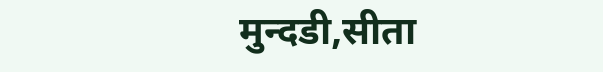मुन्दडी,सीता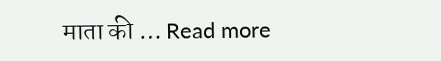माता की … Read more